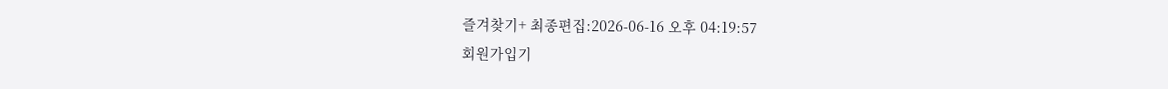즐겨찾기+ 최종편집:2026-06-16 오후 04:19:57
회원가입기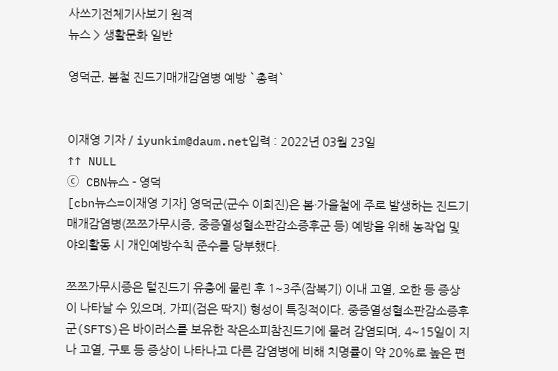사쓰기전체기사보기 원격
뉴스 > 생활문화 일반

영덕군, 봄철 진드기매개감염병 예방 `총력`


이재영 기자 / iyunkim@daum.net입력 : 2022년 03월 23일
↑↑ NULL
ⓒ CBN뉴스 - 영덕
[cbn뉴스=이재영 기자] 영덕군(군수 이희진)은 봄·가을철에 주로 발생하는 진드기매개감염병(쯔쯔가무시증, 중증열성혈소판감소증후군 등) 예방을 위해 농작업 및 야외활동 시 개인예방수칙 준수를 당부했다.

쯔쯔가무시증은 털진드기 유충에 물린 후 1~3주(잠복기) 이내 고열, 오한 등 증상이 나타날 수 있으며, 가피(검은 딱지) 형성이 특징적이다. 중증열성혈소판감소증후군(SFTS)은 바이러스를 보유한 작은소피참진드기에 물려 감염되며, 4~15일이 지나 고열, 구토 등 증상이 나타나고 다른 감염병에 비해 치명률이 약 20%로 높은 편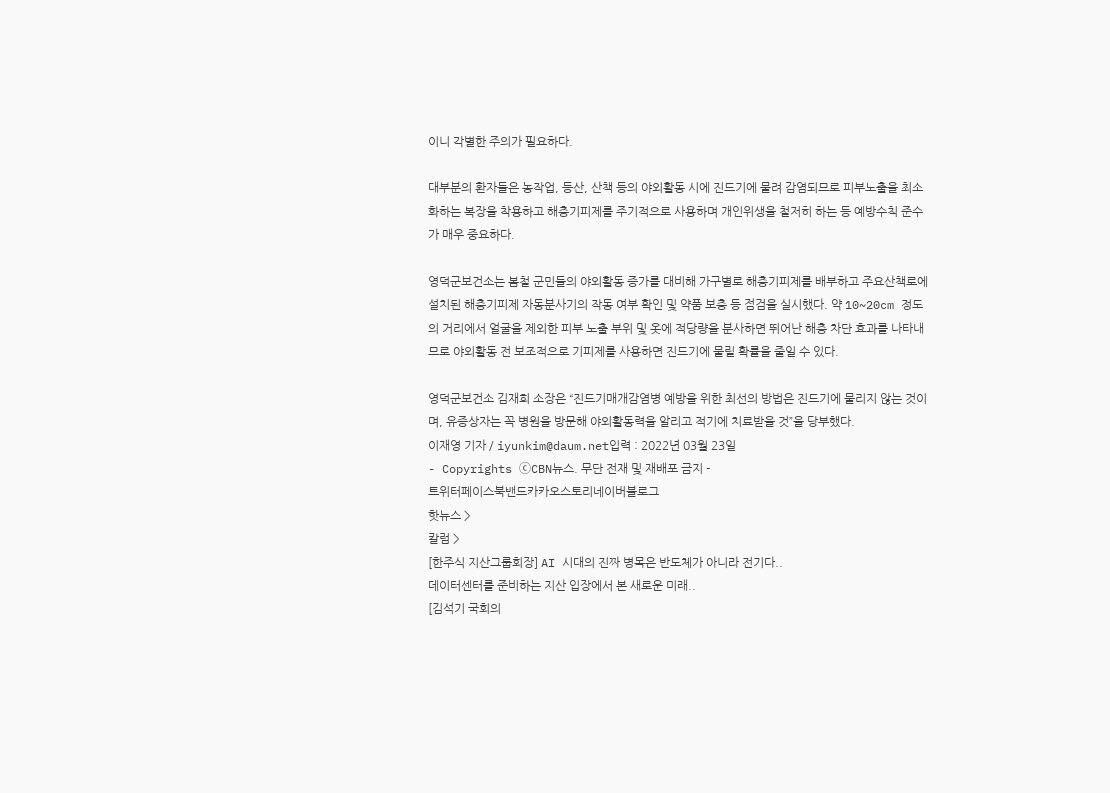이니 각별한 주의가 필요하다.

대부분의 환자들은 농작업, 등산, 산책 등의 야외활동 시에 진드기에 물려 감염되므로 피부노출을 최소화하는 복장을 착용하고 해충기피제를 주기적으로 사용하며 개인위생을 철저히 하는 등 예방수칙 준수가 매우 중요하다.

영덕군보건소는 봄철 군민들의 야외활동 증가를 대비해 가구별로 해충기피제를 배부하고 주요산책로에 설치된 해충기피제 자동분사기의 작동 여부 확인 및 약품 보충 등 점검을 실시했다. 약 10~20cm 정도의 거리에서 얼굴을 제외한 피부 노출 부위 및 옷에 적당량을 분사하면 뛰어난 해충 차단 효과를 나타내므로 야외활동 전 보조적으로 기피제를 사용하면 진드기에 물릴 확률을 줄일 수 있다.

영덕군보건소 김재희 소장은 “진드기매개감염병 예방을 위한 최선의 방법은 진드기에 물리지 않는 것이며, 유증상자는 꼭 병원을 방문해 야외활동력을 알리고 적기에 치료받을 것”을 당부했다.
이재영 기자 / iyunkim@daum.net입력 : 2022년 03월 23일
- Copyrights ⓒCBN뉴스. 무단 전재 및 재배포 금지 -
트위터페이스북밴드카카오스토리네이버블로그
핫뉴스 >
칼럼 >
[한주식 지산그룹회장] AI 시대의 진짜 병목은 반도체가 아니라 전기다..
데이터센터를 준비하는 지산 입장에서 본 새로운 미래..
[김석기 국회의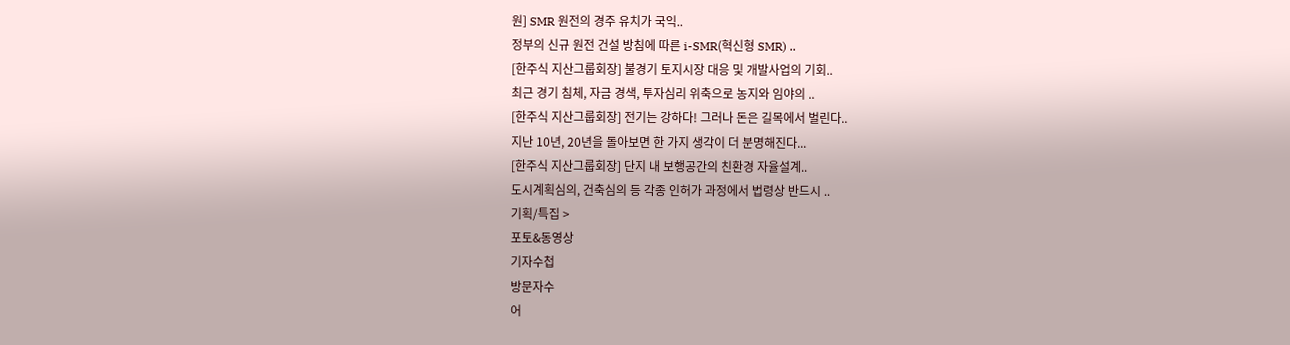원] SMR 원전의 경주 유치가 국익..
정부의 신규 원전 건설 방침에 따른 i-SMR(혁신형 SMR) ..
[한주식 지산그룹회장] 불경기 토지시장 대응 및 개발사업의 기회..
최근 경기 침체, 자금 경색, 투자심리 위축으로 농지와 임야의 ..
[한주식 지산그룹회장] 전기는 강하다! 그러나 돈은 길목에서 벌린다..
지난 10년, 20년을 돌아보면 한 가지 생각이 더 분명해진다...
[한주식 지산그룹회장] 단지 내 보행공간의 친환경 자율설계..
도시계획심의, 건축심의 등 각종 인허가 과정에서 법령상 반드시 ..
기획/특집 >
포토&동영상
기자수첩
방문자수
어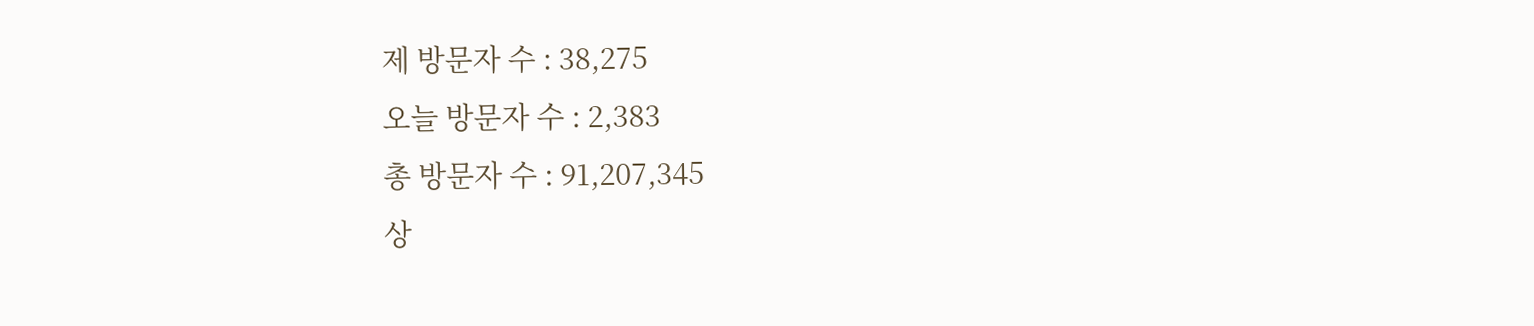제 방문자 수 : 38,275
오늘 방문자 수 : 2,383
총 방문자 수 : 91,207,345
상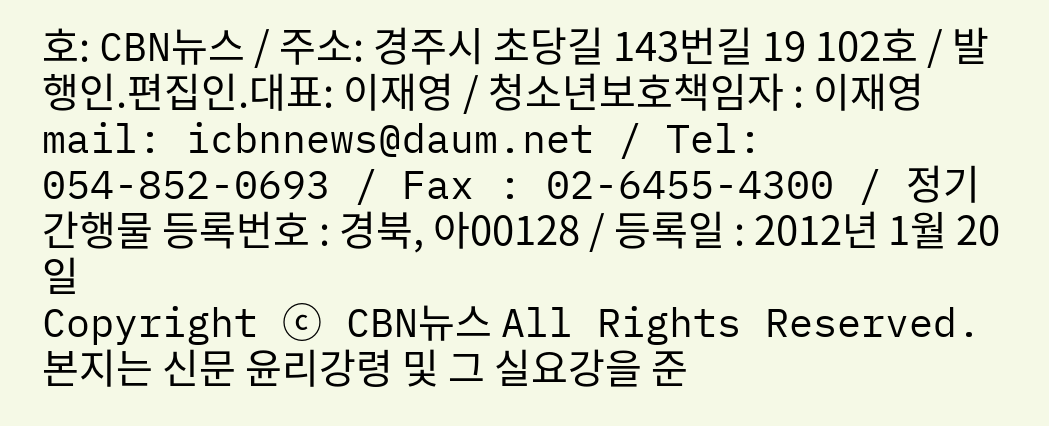호: CBN뉴스 / 주소: 경주시 초당길 143번길 19 102호 / 발행인.편집인.대표: 이재영 / 청소년보호책임자 : 이재영
mail: icbnnews@daum.net / Tel: 054-852-0693 / Fax : 02-6455-4300 / 정기간행물 등록번호 : 경북, 아00128 / 등록일 : 2012년 1월 20일
Copyright ⓒ CBN뉴스 All Rights Reserved. 본지는 신문 윤리강령 및 그 실요강을 준